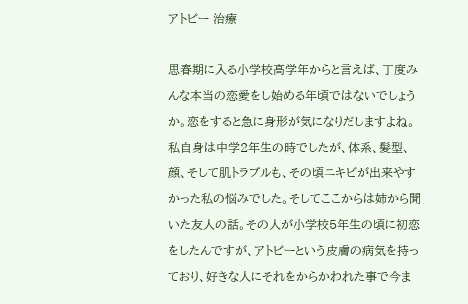アトピー 治療

思春期に入る小学校高学年からと言えば、丁度みんな本当の恋愛をし始める年頃ではないでしょうか。恋をすると急に身形が気になりだしますよね。私自身は中学2年生の時でしたが、体系、髪型、顔、そして肌トラブルも、その頃ニキビが出来やすかった私の悩みでした。そしてここからは姉から聞いた友人の話。その人が小学校5年生の頃に初恋をしたんですが、アトピーという皮膚の病気を持っており、好きな人にそれをからかわれた事で今ま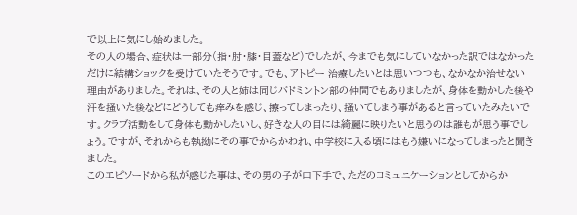で以上に気にし始めました。
その人の場合、症状は一部分(指・肘・膝・目蓋など)でしたが、今までも気にしていなかった訳ではなかっただけに結構ショックを受けていたそうです。でも、アトピー 治療したいとは思いつつも、なかなか治せない理由がありました。それは、その人と姉は同じバドミントン部の仲間でもありましたが、身体を動かした後や汗を掻いた後などにどうしても痒みを感じ、擦ってしまったり、掻いてしまう事があると言っていたみたいです。クラブ活動をして身体も動かしたいし、好きな人の目には綺麗に映りたいと思うのは誰もが思う事でしょう。ですが、それからも執拗にその事でからかわれ、中学校に入る頃にはもう嫌いになってしまったと聞きました。
このエピソードから私が感じた事は、その男の子が口下手で、ただのコミュニケーションとしてからか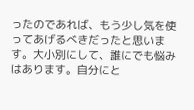ったのであれば、もう少し気を使ってあげるべきだったと思います。大小別にして、誰にでも悩みはあります。自分にと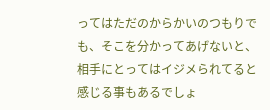ってはただのからかいのつもりでも、そこを分かってあげないと、相手にとってはイジメられてると感じる事もあるでしょ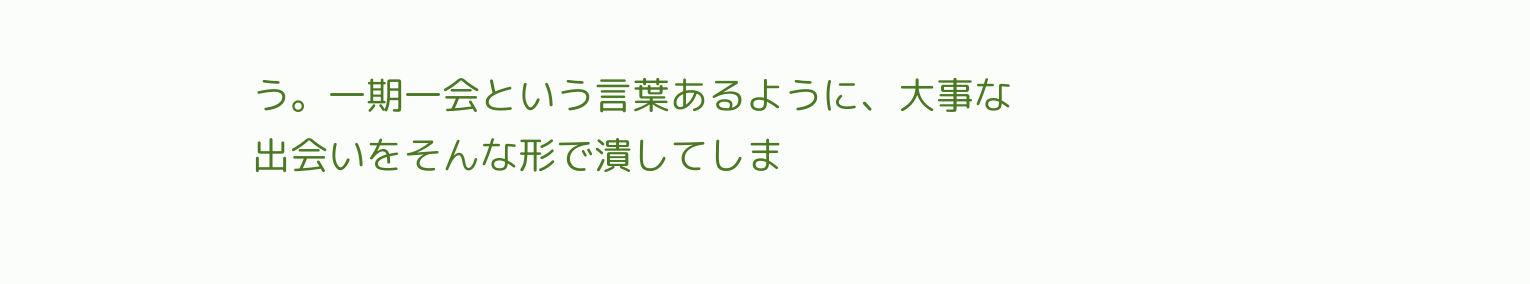う。一期一会という言葉あるように、大事な出会いをそんな形で潰してしま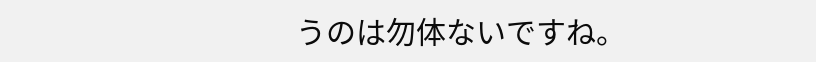うのは勿体ないですね。